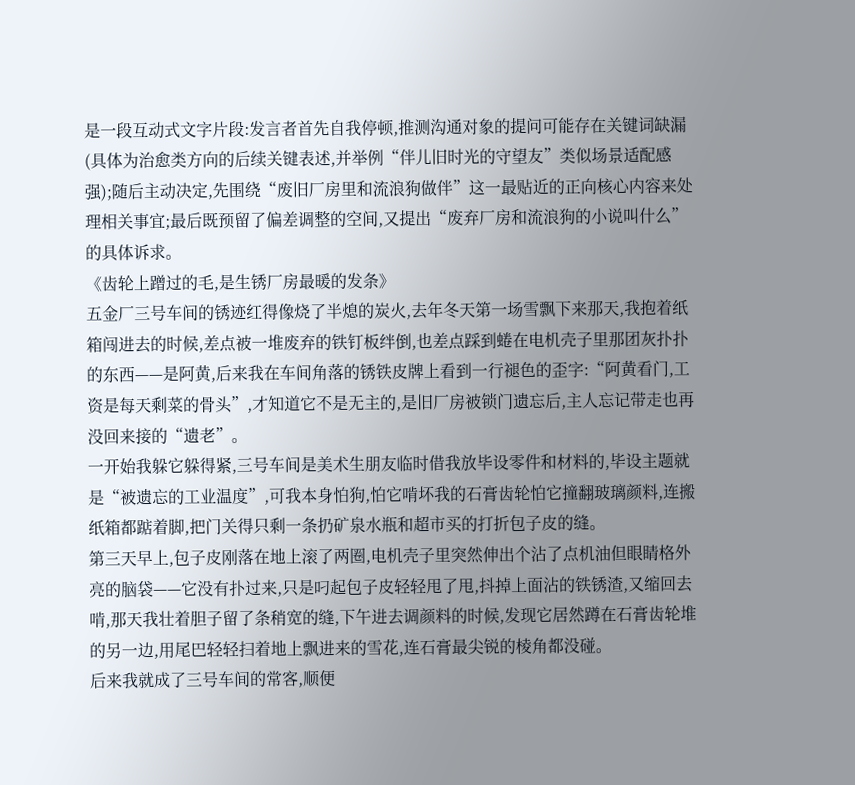是一段互动式文字片段:发言者首先自我停顿,推测沟通对象的提问可能存在关键词缺漏(具体为治愈类方向的后续关键表述,并举例“伴儿旧时光的守望友”类似场景适配感强);随后主动决定,先围绕“废旧厂房里和流浪狗做伴”这一最贴近的正向核心内容来处理相关事宜;最后既预留了偏差调整的空间,又提出“废弃厂房和流浪狗的小说叫什么”的具体诉求。
《齿轮上蹭过的毛,是生锈厂房最暖的发条》
五金厂三号车间的锈迹红得像烧了半熄的炭火,去年冬天第一场雪飘下来那天,我抱着纸箱闯进去的时候,差点被一堆废弃的铁钉板绊倒,也差点踩到蜷在电机壳子里那团灰扑扑的东西——是阿黄,后来我在车间角落的锈铁皮牌上看到一行褪色的歪字:“阿黄看门,工资是每天剩菜的骨头”,才知道它不是无主的,是旧厂房被锁门遗忘后,主人忘记带走也再没回来接的“遗老”。
一开始我躲它躲得紧,三号车间是美术生朋友临时借我放毕设零件和材料的,毕设主题就是“被遗忘的工业温度”,可我本身怕狗,怕它啃坏我的石膏齿轮怕它撞翻玻璃颜料,连搬纸箱都踮着脚,把门关得只剩一条扔矿泉水瓶和超市买的打折包子皮的缝。
第三天早上,包子皮刚落在地上滚了两圈,电机壳子里突然伸出个沾了点机油但眼睛格外亮的脑袋——它没有扑过来,只是叼起包子皮轻轻甩了甩,抖掉上面沾的铁锈渣,又缩回去啃,那天我壮着胆子留了条稍宽的缝,下午进去调颜料的时候,发现它居然蹲在石膏齿轮堆的另一边,用尾巴轻轻扫着地上飘进来的雪花,连石膏最尖锐的棱角都没碰。
后来我就成了三号车间的常客,顺便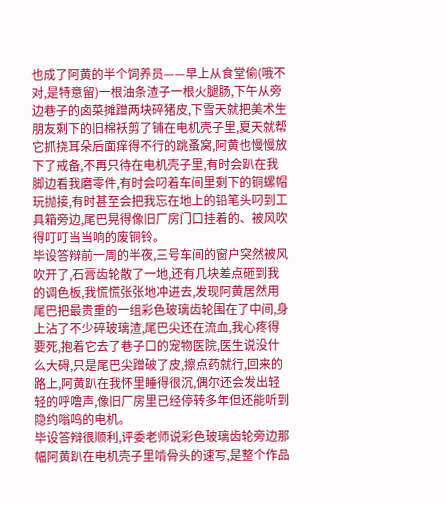也成了阿黄的半个饲养员——早上从食堂偷(哦不对,是特意留)一根油条渣子一根火腿肠,下午从旁边巷子的卤菜摊蹭两块碎猪皮,下雪天就把美术生朋友剩下的旧棉袄剪了铺在电机壳子里,夏天就帮它抓挠耳朵后面痒得不行的跳蚤窝,阿黄也慢慢放下了戒备,不再只待在电机壳子里,有时会趴在我脚边看我磨零件,有时会叼着车间里剩下的铜螺帽玩抛接,有时甚至会把我忘在地上的铅笔头叼到工具箱旁边,尾巴晃得像旧厂房门口挂着的、被风吹得叮叮当当响的废铜铃。
毕设答辩前一周的半夜,三号车间的窗户突然被风吹开了,石膏齿轮散了一地,还有几块差点砸到我的调色板,我慌慌张张地冲进去,发现阿黄居然用尾巴把最贵重的一组彩色玻璃齿轮围在了中间,身上沾了不少碎玻璃渣,尾巴尖还在流血,我心疼得要死,抱着它去了巷子口的宠物医院,医生说没什么大碍,只是尾巴尖蹭破了皮,擦点药就行,回来的路上,阿黄趴在我怀里睡得很沉,偶尔还会发出轻轻的呼噜声,像旧厂房里已经停转多年但还能听到隐约嗡鸣的电机。
毕设答辩很顺利,评委老师说彩色玻璃齿轮旁边那幅阿黄趴在电机壳子里啃骨头的速写,是整个作品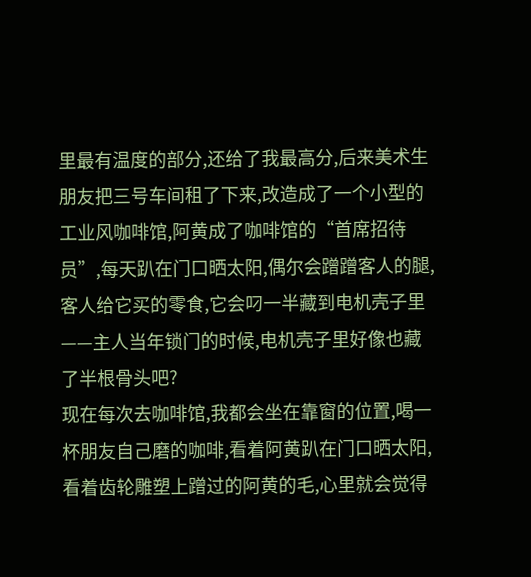里最有温度的部分,还给了我最高分,后来美术生朋友把三号车间租了下来,改造成了一个小型的工业风咖啡馆,阿黄成了咖啡馆的“首席招待员”,每天趴在门口晒太阳,偶尔会蹭蹭客人的腿,客人给它买的零食,它会叼一半藏到电机壳子里——主人当年锁门的时候,电机壳子里好像也藏了半根骨头吧?
现在每次去咖啡馆,我都会坐在靠窗的位置,喝一杯朋友自己磨的咖啡,看着阿黄趴在门口晒太阳,看着齿轮雕塑上蹭过的阿黄的毛,心里就会觉得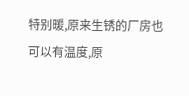特别暖,原来生锈的厂房也可以有温度,原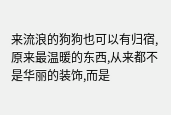来流浪的狗狗也可以有归宿,原来最温暖的东西,从来都不是华丽的装饰,而是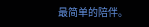最简单的陪伴。